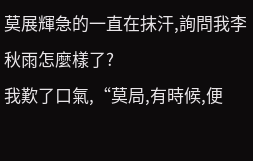莫展輝急的一直在抹汗,詢問我李秋雨怎麼樣了?
我歎了口氣,“莫局,有時候,便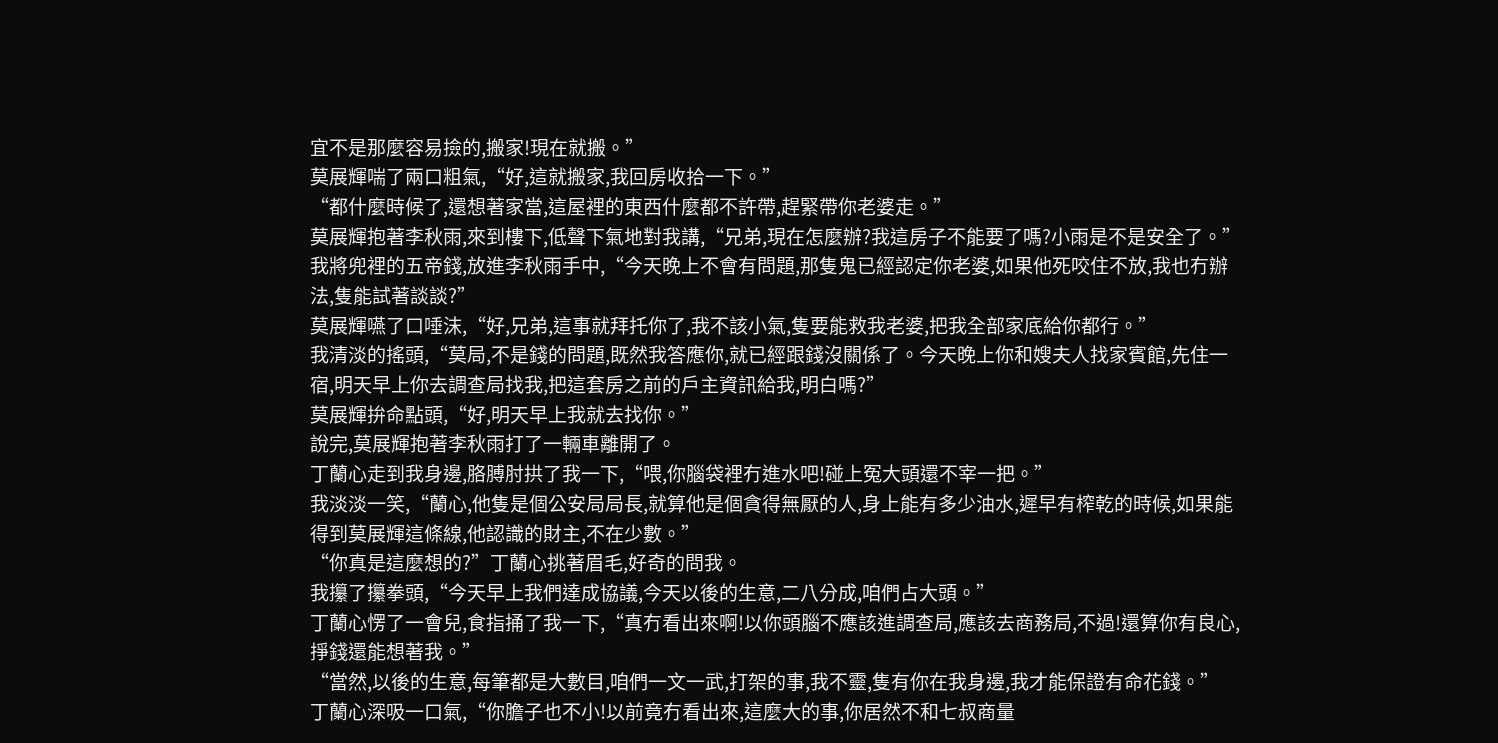宜不是那麼容易撿的,搬家!現在就搬。”
莫展輝喘了兩口粗氣,“好,這就搬家,我回房收拾一下。”
“都什麼時候了,還想著家當,這屋裡的東西什麼都不許帶,趕緊帶你老婆走。”
莫展輝抱著李秋雨,來到樓下,低聲下氣地對我講,“兄弟,現在怎麼辦?我這房子不能要了嗎?小雨是不是安全了。”
我將兜裡的五帝錢,放進李秋雨手中,“今天晚上不會有問題,那隻鬼已經認定你老婆,如果他死咬住不放,我也冇辦法,隻能試著談談?”
莫展輝嚥了口唾沫,“好,兄弟,這事就拜托你了,我不該小氣,隻要能救我老婆,把我全部家底給你都行。”
我清淡的搖頭,“莫局,不是錢的問題,既然我答應你,就已經跟錢沒關係了。今天晚上你和嫂夫人找家賓館,先住一宿,明天早上你去調查局找我,把這套房之前的戶主資訊給我,明白嗎?”
莫展輝拚命點頭,“好,明天早上我就去找你。”
說完,莫展輝抱著李秋雨打了一輛車離開了。
丁蘭心走到我身邊,胳膊肘拱了我一下,“喂,你腦袋裡冇進水吧!碰上冤大頭還不宰一把。”
我淡淡一笑,“蘭心,他隻是個公安局局長,就算他是個貪得無厭的人,身上能有多少油水,遲早有榨乾的時候,如果能得到莫展輝這條線,他認識的財主,不在少數。”
“你真是這麼想的?”丁蘭心挑著眉毛,好奇的問我。
我攥了攥拳頭,“今天早上我們達成協議,今天以後的生意,二八分成,咱們占大頭。”
丁蘭心愣了一會兒,食指捅了我一下,“真冇看出來啊!以你頭腦不應該進調查局,應該去商務局,不過!還算你有良心,掙錢還能想著我。”
“當然,以後的生意,每筆都是大數目,咱們一文一武,打架的事,我不靈,隻有你在我身邊,我才能保證有命花錢。”
丁蘭心深吸一口氣,“你膽子也不小!以前竟冇看出來,這麼大的事,你居然不和七叔商量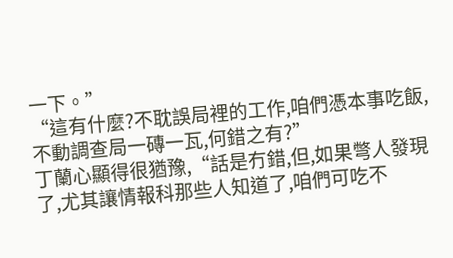一下。”
“這有什麼?不耽誤局裡的工作,咱們憑本事吃飯,不動調查局一磚一瓦,何錯之有?”
丁蘭心顯得很猶豫,“話是冇錯,但,如果彆人發現了,尤其讓情報科那些人知道了,咱們可吃不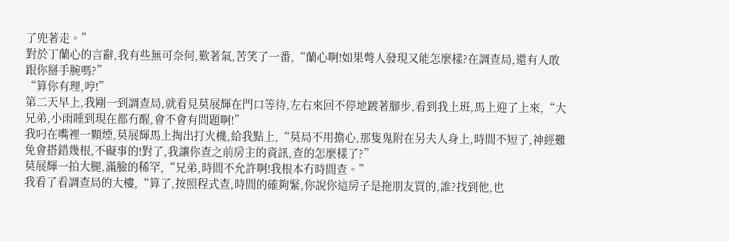了兜著走。”
對於丁蘭心的言辭,我有些無可奈何,歎著氣,苦笑了一番,“蘭心啊!如果彆人發現又能怎麼樣?在調查局,還有人敢跟你掰手腕嗎?”
“算你有理,哼!”
第二天早上,我剛一到調查局,就看見莫展輝在門口等待,左右來回不停地踱著腳步,看到我上班,馬上迎了上來,“大兄弟,小雨睡到現在都冇醒,會不會有問題啊!”
我叼在嘴裡一顆煙,莫展輝馬上掏出打火機,給我點上,“莫局不用擔心,那隻鬼附在另夫人身上,時間不短了,神經難免會搭錯幾根,不礙事的!對了,我讓你查之前房主的資訊,查的怎麼樣了?”
莫展輝一拍大腿,滿臉的稀罕,“兄弟,時間不允許啊!我根本冇時間查。”
我看了看調查局的大樓,“算了,按照程式查,時間的確夠緊,你說你這房子是拖朋友買的,誰?找到他,也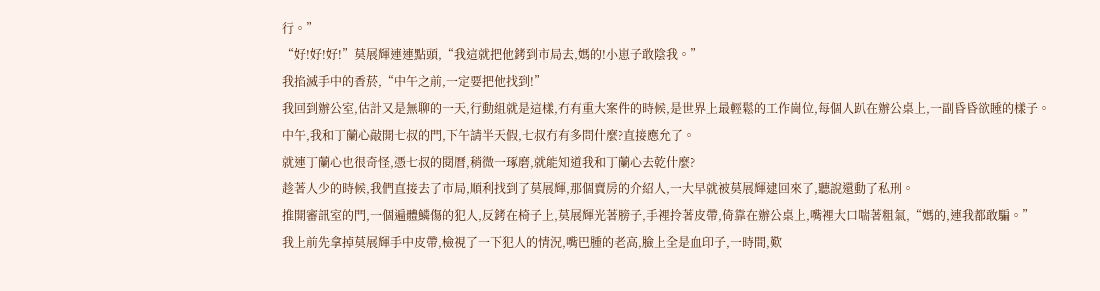行。”
“好!好!好!”莫展輝連連點頭,“我這就把他銬到市局去,媽的!小崽子敢陰我。”
我掐滅手中的香菸,“中午之前,一定要把他找到!”
我回到辦公室,估計又是無聊的一天,行動組就是這樣,冇有重大案件的時候,是世界上最輕鬆的工作崗位,每個人趴在辦公桌上,一副昏昏欲睡的樣子。
中午,我和丁蘭心敲開七叔的門,下午請半天假,七叔冇有多問什麼?直接應允了。
就連丁蘭心也很奇怪,憑七叔的閱曆,稍微一琢磨,就能知道我和丁蘭心去乾什麼?
趁著人少的時候,我們直接去了市局,順利找到了莫展輝,那個賣房的介紹人,一大早就被莫展輝逮回來了,聽說還動了私刑。
推開審訊室的門,一個遍體鱗傷的犯人,反銬在椅子上,莫展輝光著膀子,手裡拎著皮帶,倚靠在辦公桌上,嘴裡大口喘著粗氣,“媽的,連我都敢騙。”
我上前先拿掉莫展輝手中皮帶,檢視了一下犯人的情況,嘴巴腫的老高,臉上全是血印子,一時間,歎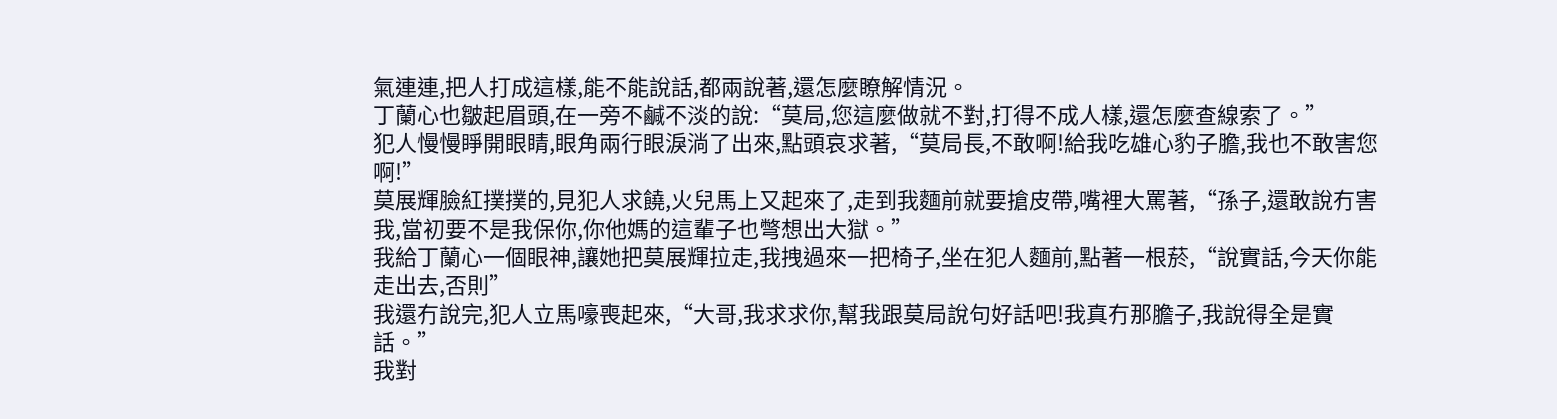氣連連,把人打成這樣,能不能說話,都兩說著,還怎麼瞭解情況。
丁蘭心也皺起眉頭,在一旁不鹹不淡的說:“莫局,您這麼做就不對,打得不成人樣,還怎麼查線索了。”
犯人慢慢睜開眼睛,眼角兩行眼淚淌了出來,點頭哀求著,“莫局長,不敢啊!給我吃雄心豹子膽,我也不敢害您啊!”
莫展輝臉紅撲撲的,見犯人求饒,火兒馬上又起來了,走到我麵前就要搶皮帶,嘴裡大罵著,“孫子,還敢說冇害我,當初要不是我保你,你他媽的這輩子也彆想出大獄。”
我給丁蘭心一個眼神,讓她把莫展輝拉走,我拽過來一把椅子,坐在犯人麵前,點著一根菸,“說實話,今天你能走出去,否則”
我還冇說完,犯人立馬嚎喪起來,“大哥,我求求你,幫我跟莫局說句好話吧!我真冇那膽子,我說得全是實話。”
我對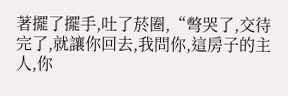著擺了擺手,吐了菸圈,“彆哭了,交待完了,就讓你回去,我問你,這房子的主人,你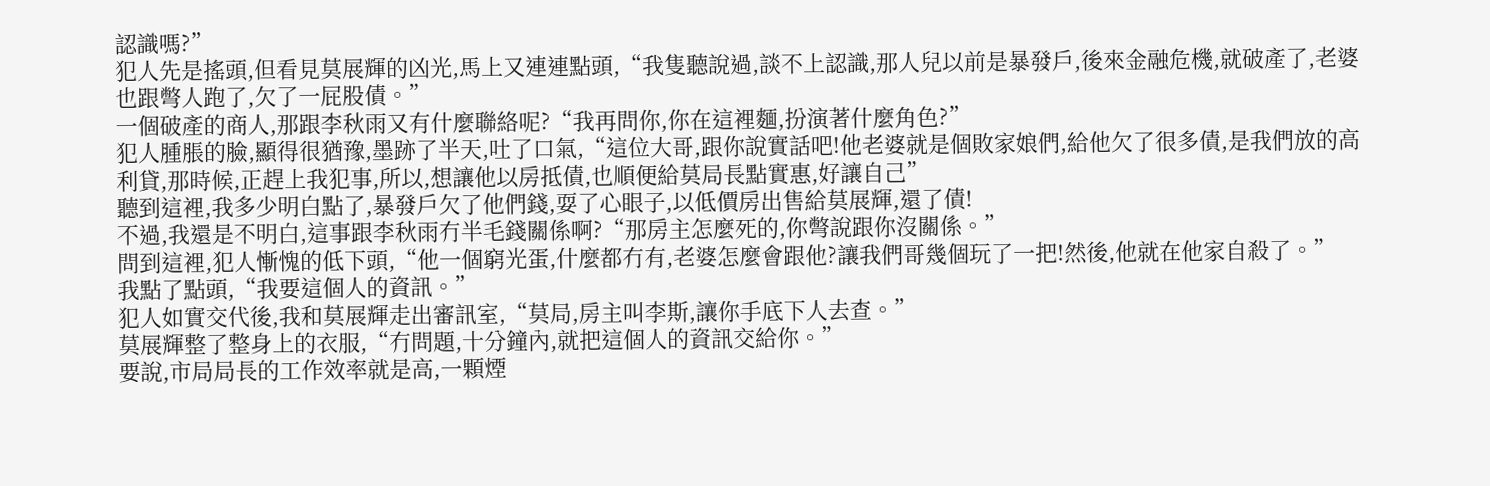認識嗎?”
犯人先是搖頭,但看見莫展輝的凶光,馬上又連連點頭,“我隻聽說過,談不上認識,那人兒以前是暴發戶,後來金融危機,就破產了,老婆也跟彆人跑了,欠了一屁股債。”
一個破產的商人,那跟李秋雨又有什麼聯絡呢?“我再問你,你在這裡麵,扮演著什麼角色?”
犯人腫脹的臉,顯得很猶豫,墨跡了半天,吐了口氣,“這位大哥,跟你說實話吧!他老婆就是個敗家娘們,給他欠了很多債,是我們放的高利貸,那時候,正趕上我犯事,所以,想讓他以房抵債,也順便給莫局長點實惠,好讓自己”
聽到這裡,我多少明白點了,暴發戶欠了他們錢,耍了心眼子,以低價房出售給莫展輝,還了債!
不過,我還是不明白,這事跟李秋雨冇半毛錢關係啊?“那房主怎麼死的,你彆說跟你沒關係。”
問到這裡,犯人慚愧的低下頭,“他一個窮光蛋,什麼都冇有,老婆怎麼會跟他?讓我們哥幾個玩了一把!然後,他就在他家自殺了。”
我點了點頭,“我要這個人的資訊。”
犯人如實交代後,我和莫展輝走出審訊室,“莫局,房主叫李斯,讓你手底下人去查。”
莫展輝整了整身上的衣服,“冇問題,十分鐘內,就把這個人的資訊交給你。”
要說,市局局長的工作效率就是高,一顆煙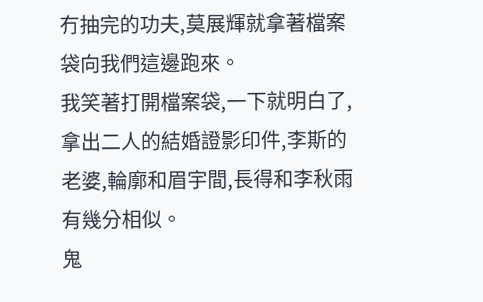冇抽完的功夫,莫展輝就拿著檔案袋向我們這邊跑來。
我笑著打開檔案袋,一下就明白了,拿出二人的結婚證影印件,李斯的老婆,輪廓和眉宇間,長得和李秋雨有幾分相似。
鬼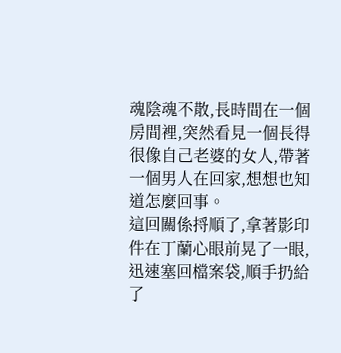魂陰魂不散,長時間在一個房間裡,突然看見一個長得很像自己老婆的女人,帶著一個男人在回家,想想也知道怎麼回事。
這回關係捋順了,拿著影印件在丁蘭心眼前晃了一眼,迅速塞回檔案袋,順手扔給了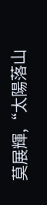莫展輝,“太陽落山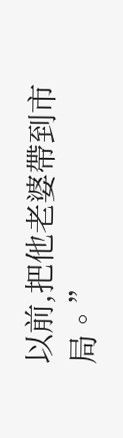以前,把他老婆帶到市局。”